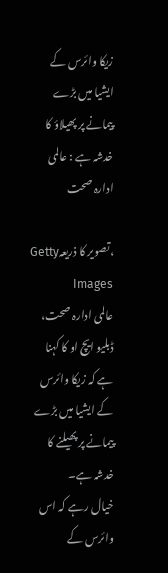زیکا وائرس کے ایشیا میں بڑے پیمانے پر پھیلاؤ کا خدشہ ہے : عالمی ادارہ صحت

،تصویر کا ذریعہGetty Images
عالمی ادارہ صحت، ڈبلیو ایچ او کا کہنا ہے کہ زیکا وائرس کے ایشیا میں بڑے پیمانے پر پھیلنے کا خدشہ ہے۔
خیال رہے کہ اس وائرس کے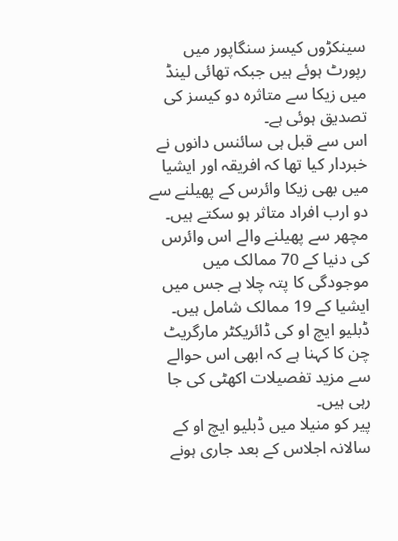سینکڑوں کیسز سنگاپور میں رپورٹ ہوئے ہیں جبکہ تھائی لینڈ میں زیکا سے متاثرہ دو کیسز کی تصدیق ہوئی ہے۔
اس سے قبل ہی سائنس دانوں نے خبردار کیا تھا کہ افریقہ اور ایشیا میں بھی زیکا وائرس کے پھیلنے سے دو ارب افراد متاثر ہو سکتے ہیں۔
مچھر سے پھیلنے والے اس وائرس کی دنیا کے 70 ممالک میں موجودگی کا پتہ چلا ہے جس میں ایشیا کے 19 ممالک شامل ہیں۔
ڈبلیو ایچ او کی ڈائریکٹر مارگریٹ چن کا کہنا ہے کہ ابھی اس حوالے سے مزید تفصیلات اکھٹی کی جا رہی ہیں۔
پیر کو منیلا میں ڈبلیو ایچ او کے سالانہ اجلاس کے بعد جاری ہونے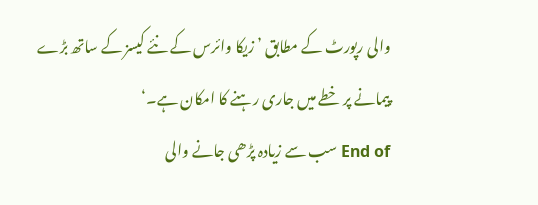والی رپورٹ کے مطابق ’ زیکا وائرس کے نئے کیسز کے ساتھ بڑے پیمانے پر خطے میں جاری رہنے کا امکان ہے۔‘
End of سب سے زیادہ پڑھی جانے والی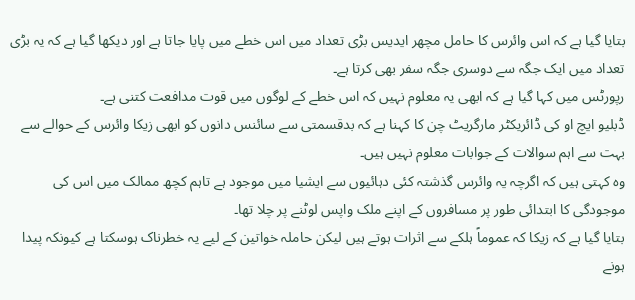بتایا گیا ہے کہ اس وائرس کا حامل مچھر ایدیس بڑی تعداد میں اس خطے میں پایا جاتا ہے اور دیکھا گیا ہے کہ یہ بڑی تعداد میں ایک جگہ سے دوسری جگہ سفر بھی کرتا ہے۔
رپورٹس میں کہا گیا ہے کہ ابھی یہ معلوم نہیں کہ اس خطے کے لوگوں میں قوت مدافعت کتنی ہے۔
ڈبلیو ایچ او کی ڈائریکٹر مارگریٹ چن کا کہنا ہے کہ بدقسمتی سے سائنس دانوں کو ابھی زیکا وائرس کے حوالے سے بہت سے اہم سوالات کے جوابات معلوم نہیں ہیں۔
وہ کہتی ہیں کہ اگرچہ یہ وائرس گذشتہ کئی دہائیوں سے ایشیا میں موجود ہے تاہم کچھ ممالک میں اس کی موجودگی کا ابتدائی طور پر مسافروں کے اپنے ملک واپس لوٹنے پر چلا تھا۔
بتایا گیا ہے کہ زیکا کہ عموماً ہلکے سے اثرات ہوتے ہیں لیکن حاملہ خواتین کے لیے یہ خطرناک ہوسکتا ہے کیونکہ پیدا ہونے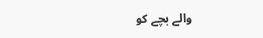والے بچے کو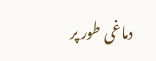دماغی طور پر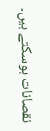نقصانات ہوسکتے ہیں۔